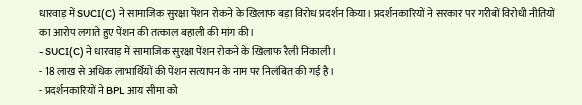धारवाड़ में SUCI(C) ने सामाजिक सुरक्षा पेंशन रोकने के खिलाफ बड़ा विरोध प्रदर्शन किया। प्रदर्शनकारियों ने सरकार पर गरीबों विरोधी नीतियों का आरोप लगाते हुए पेंशन की तत्काल बहाली की मांग की।
- SUCI(C) ने धारवाड़ में सामाजिक सुरक्षा पेंशन रोकने के खिलाफ रैली निकाली।
- 18 लाख से अधिक लाभार्थियों की पेंशन सत्यापन के नाम पर निलंबित की गई है।
- प्रदर्शनकारियों ने BPL आय सीमा को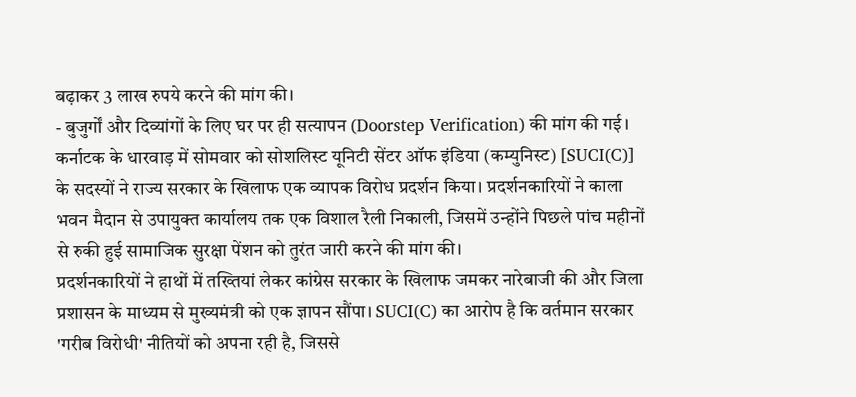बढ़ाकर 3 लाख रुपये करने की मांग की।
- बुजुर्गों और दिव्यांगों के लिए घर पर ही सत्यापन (Doorstep Verification) की मांग की गई।
कर्नाटक के धारवाड़ में सोमवार को सोशलिस्ट यूनिटी सेंटर ऑफ इंडिया (कम्युनिस्ट) [SUCI(C)] के सदस्यों ने राज्य सरकार के खिलाफ एक व्यापक विरोध प्रदर्शन किया। प्रदर्शनकारियों ने काला भवन मैदान से उपायुक्त कार्यालय तक एक विशाल रैली निकाली, जिसमें उन्होंने पिछले पांच महीनों से रुकी हुई सामाजिक सुरक्षा पेंशन को तुरंत जारी करने की मांग की।
प्रदर्शनकारियों ने हाथों में तख्तियां लेकर कांग्रेस सरकार के खिलाफ जमकर नारेबाजी की और जिला प्रशासन के माध्यम से मुख्यमंत्री को एक ज्ञापन सौंपा। SUCI(C) का आरोप है कि वर्तमान सरकार 'गरीब विरोधी' नीतियों को अपना रही है, जिससे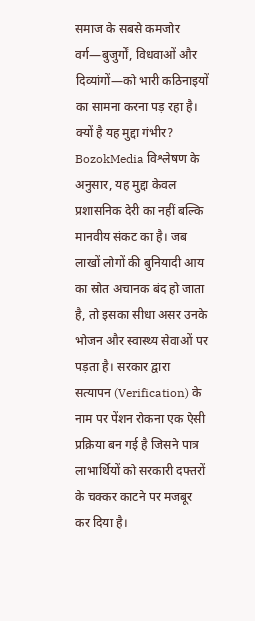समाज के सबसे कमजोर वर्ग—बुजुर्गों, विधवाओं और दिव्यांगों—को भारी कठिनाइयों का सामना करना पड़ रहा है।
क्यों है यह मुद्दा गंभीर?
BozokMedia विश्लेषण के अनुसार, यह मुद्दा केवल प्रशासनिक देरी का नहीं बल्कि मानवीय संकट का है। जब लाखों लोगों की बुनियादी आय का स्रोत अचानक बंद हो जाता है, तो इसका सीधा असर उनके भोजन और स्वास्थ्य सेवाओं पर पड़ता है। सरकार द्वारा सत्यापन (Verification) के नाम पर पेंशन रोकना एक ऐसी प्रक्रिया बन गई है जिसने पात्र लाभार्थियों को सरकारी दफ्तरों के चक्कर काटने पर मजबूर कर दिया है।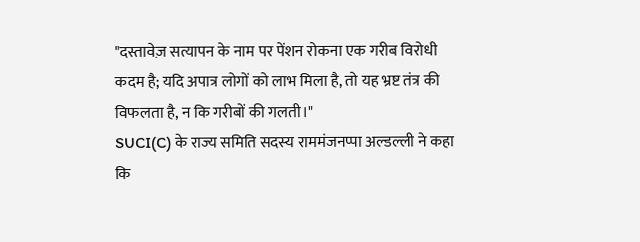"दस्तावेज़ सत्यापन के नाम पर पेंशन रोकना एक गरीब विरोधी कदम है; यदि अपात्र लोगों को लाभ मिला है, तो यह भ्रष्ट तंत्र की विफलता है, न कि गरीबों की गलती।"
SUCI(C) के राज्य समिति सदस्य राममंजनप्पा अल्डल्ली ने कहा कि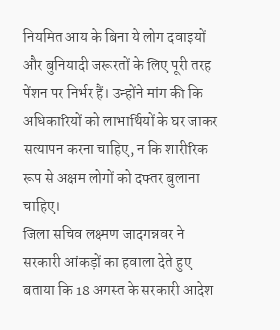नियमित आय के बिना ये लोग दवाइयों और बुनियादी जरूरतों के लिए पूरी तरह पेंशन पर निर्भर हैं। उन्होंने मांग की कि अधिकारियों को लाभार्थियों के घर जाकर सत्यापन करना चाहिए, न कि शारीरिक रूप से अक्षम लोगों को दफ्तर बुलाना चाहिए।
जिला सचिव लक्ष्मण जादगन्नवर ने सरकारी आंकड़ों का हवाला देते हुए बताया कि 18 अगस्त के सरकारी आदेश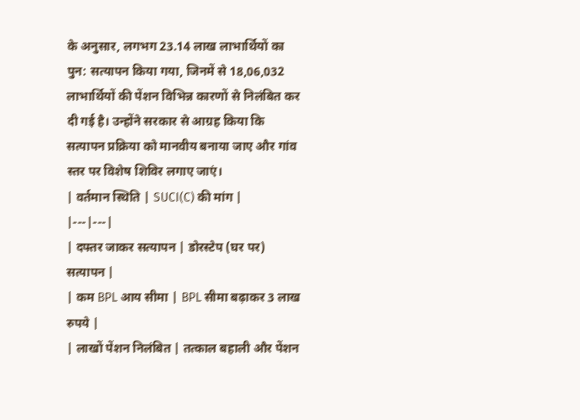के अनुसार, लगभग 23.14 लाख लाभार्थियों का पुन: सत्यापन किया गया, जिनमें से 18,06,032 लाभार्थियों की पेंशन विभिन्न कारणों से निलंबित कर दी गई है। उन्होंने सरकार से आग्रह किया कि सत्यापन प्रक्रिया को मानवीय बनाया जाए और गांव स्तर पर विशेष शिविर लगाए जाएं।
| वर्तमान स्थिति | SUCI(C) की मांग |
|---|---|
| दफ्तर जाकर सत्यापन | डोरस्टेप (घर पर) सत्यापन |
| कम BPL आय सीमा | BPL सीमा बढ़ाकर 3 लाख रुपये |
| लाखों पेंशन निलंबित | तत्काल बहाली और पेंशन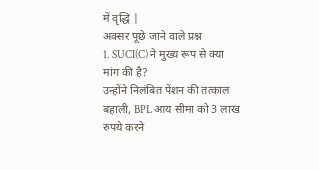में वृद्धि |
अक्सर पूछे जाने वाले प्रश्न
1. SUCI(C) ने मुख्य रूप से क्या मांग की है?
उन्होंने निलंबित पेंशन की तत्काल बहाली, BPL आय सीमा को 3 लाख रुपये करने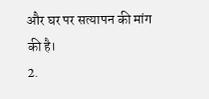और घर पर सत्यापन की मांग की है।
2.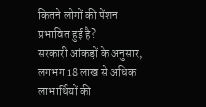कितने लोगों की पेंशन प्रभावित हुई है?
सरकारी आंकड़ों के अनुसार, लगभग 18 लाख से अधिक लाभार्थियों की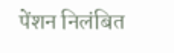पेंशन निलंबित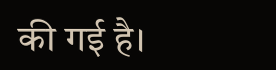की गई है।